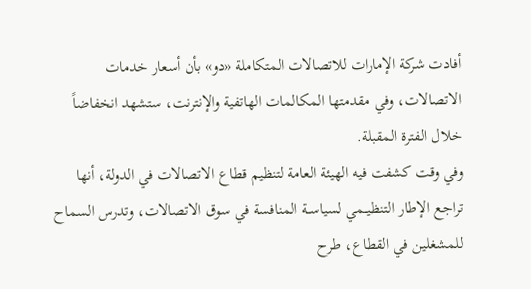أفادت شركة الإمارات للاتصالات المتكاملة «دو» بأن أسعار خدمات الاتصالات، وفي مقدمتها المكالمات الهاتفية والإنترنت، ستشهد انخفاضاً خلال الفترة المقبلة.
وفي وقت كشفت فيه الهيئة العامة لتنظيم قطاع الاتصالات في الدولة، أنها تراجع الإطار التنظيــمي لسياســة المنافسة في سوق الاتصالات، وتدرس السماح للمشغلين في القطاع، طرح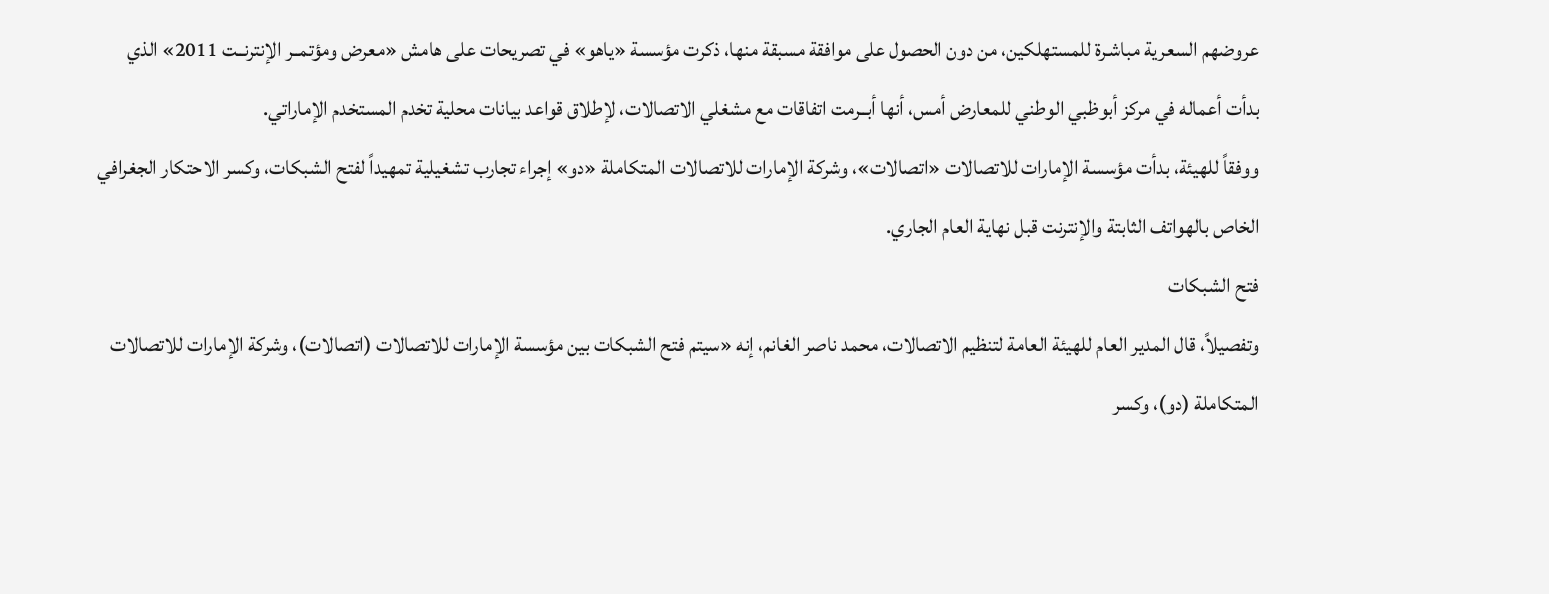عروضهم السعرية مباشـرة للمستهلكين، من دون الحصول على موافقة مسبقة منها، ذكرت مؤسسة «ياهو» في تصريحات على هامش «معرض ومؤتمــر الإنترنــت 2011» الذي بدأت أعماله في مركز أبوظبي الوطني للمعارض أمس، أنها أبــرمت اتفاقات مع مشغلي الاتصالات، لإطلاق قواعد بيانات محلية تخدم المستخدم الإماراتي.
ووفقاً للهيئة، بدأت مؤسسة الإمارات للاتصالات «اتصالات»، وشركة الإمارات للاتصالات المتكاملة «دو» إجراء تجارب تشغيلية تمهيداً لفتح الشبكات، وكسر الاحتكار الجغرافي الخاص بالهواتف الثابتة والإنترنت قبل نهاية العام الجاري.
فتح الشبكات
وتفصيلاً، قال المدير العام للهيئة العامة لتنظيم الاتصالات، محمد ناصر الغانم، إنه «سيتم فتح الشبكات بين مؤسسة الإمارات للاتصالات (اتصالات)، وشركة الإمارات للاتصالات المتكاملة (دو)، وكسر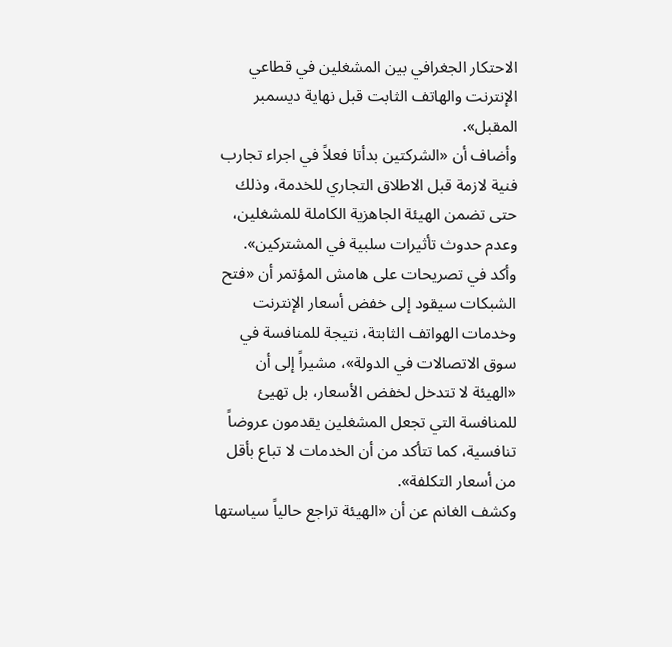الاحتكار الجغرافي بين المشغلين في قطاعي الإنترنت والهاتف الثابت قبل نهاية ديسمبر المقبل».
وأضاف أن «الشركتين بدأتا فعلاً في اجراء تجارب فنية لازمة قبل الاطلاق التجاري للخدمة، وذلك حتى تضمن الهيئة الجاهزية الكاملة للمشغلين، وعدم حدوث تأثيرات سلبية في المشتركين».
وأكد في تصريحات على هامش المؤتمر أن «فتح الشبكات سيقود إلى خفض أسعار الإنترنت وخدمات الهواتف الثابتة، نتيجة للمنافسة في سوق الاتصالات في الدولة»، مشيراً إلى أن «الهيئة لا تتدخل لخفض الأسعار، بل تهيئ للمنافسة التي تجعل المشغلين يقدمون عروضاً تنافسية، كما تتأكد من أن الخدمات لا تباع بأقل من أسعار التكلفة».
وكشف الغانم عن أن «الهيئة تراجع حالياً سياستها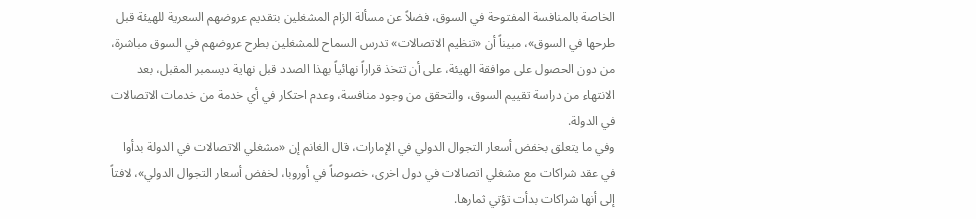الخاصة بالمنافسة المفتوحة في السوق، فضلاً عن مسألة الزام المشغلين بتقديم عروضهم السعرية للهيئة قبل طرحها في السوق»، مبيناً أن «تنظيم الاتصالات» تدرس السماح للمشغلين بطرح عروضهم في السوق مباشرة، من دون الحصول على موافقة الهيئة، على أن تتخذ قراراً نهائياً بهذا الصدد قبل نهاية ديسمبر المقبل، بعد الانتهاء من دراسة تقييم السوق، والتحقق من وجود منافسة، وعدم احتكار في أي خدمة من خدمات الاتصالات في الدولة.
وفي ما يتعلق بخفض أسعار التجوال الدولي في الإمارات، قال الغانم إن «مشغلي الاتصالات في الدولة بدأوا في عقد شراكات مع مشغلي اتصالات في دول اخرى، خصوصاً في أوروبا، لخفض أسعار التجوال الدولي»، لافتاً إلى أنها شراكات بدأت تؤتي ثمارها.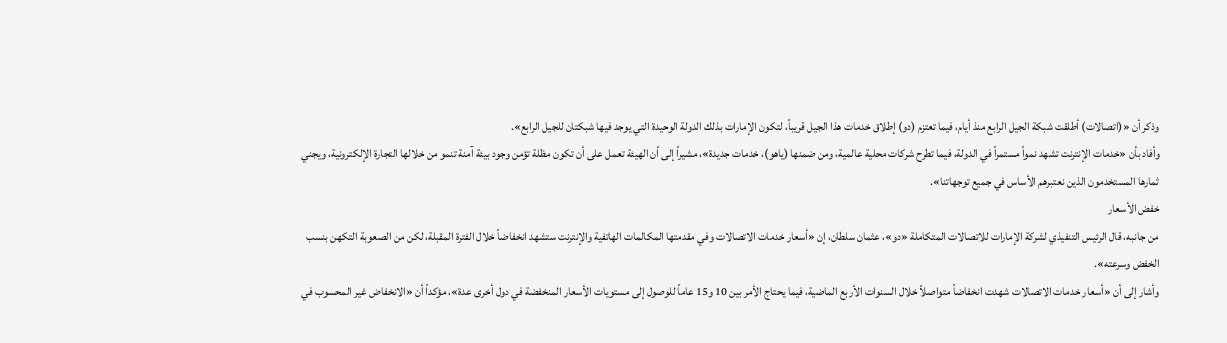وذكر أن «(اتصالات) أطلقت شبكة الجيل الرابع منذ أيام، فيما تعتزم (دو) إطلاق خدمات هذا الجيل قريباً، لتكون الإمارات بذلك الدولة الوحيدة التي يوجد فيها شبكتان للجيل الرابع».
وأفاد بأن «خدمات الإنترنت تشهد نمواً مستمراً في الدولة، فيما تطرح شركات محلية عالمية، ومن ضمنها (ياهو)، خدمات جديدة»، مشيراً إلى أن الهيئة تعمل على أن تكون مظلة تؤمن وجود بيئة آمنة تنمو من خلالها التجارة الإلكترونية، ويجني ثمارها المستخدمون الذين نعتبرهم الأساس في جميع توجهاتنا».
خفض الأسعار
من جانبه، قال الرئيس التنفيذي لشركة الإمارات للاتصالات المتكاملة «دو»، عثمان سلطان، إن «أسعار خدمات الاتصالات وفي مقدمتها المكالمات الهاتفية والإنترنت ستشهد انخفاضاً خلال الفترة المقبلة، لكن من الصعوبة التكهن بنسب الخفض وسرعته».
وأشار إلى أن «أسعار خدمات الاتصالات شهدت انخفاضاً متواصلاً خلال السنوات الأربع الماضية، فيما يحتاج الأمر بين 10 و15 عاماً للوصول إلى مستويات الأسعار المنخفضة في دول أخرى عدة»، مؤكداً أن «الانخفاض غير المحسوب في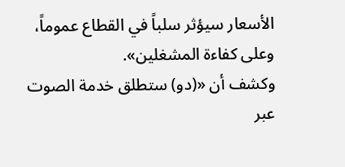الأسعار سيؤثر سلباً في القطاع عموماً، وعلى كفاءة المشغلين».
وكشف أن «(دو) ستطلق خدمة الصوت عبر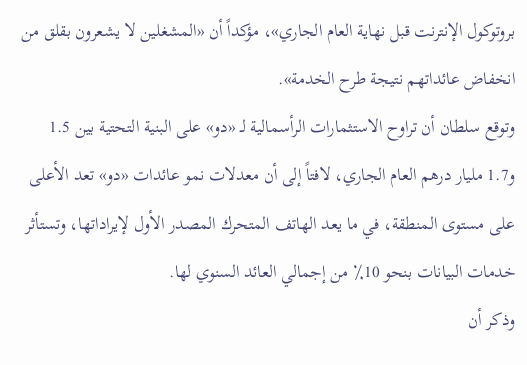بروتوكول الإنترنت قبل نهاية العام الجاري»، مؤكداً أن «المشغلين لا يشعرون بقلق من انخفاض عائداتهم نتيجة طرح الخدمة».
وتوقع سلطان أن تراوح الاستثمارات الرأسمالية لـ «دو» على البنية التحتية بين 1.5 و1.7 مليار درهم العام الجاري، لافتاً إلى أن معدلات نمو عائدات «دو» تعد الأعلى على مستوى المنطقة، في ما يعد الهاتف المتحرك المصدر الأول لإيراداتها، وتستأثر خدمات البيانات بنحو 10٪ من إجمالي العائد السنوي لها.
وذكر أن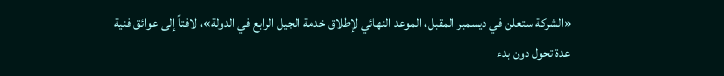«الشركة ستعلن في ديسمبر المقبل، الموعد النهائي لإطلاق خدمة الجيل الرابع في الدولة»، لافتاً إلى عوائق فنية عدة تحول دون بدء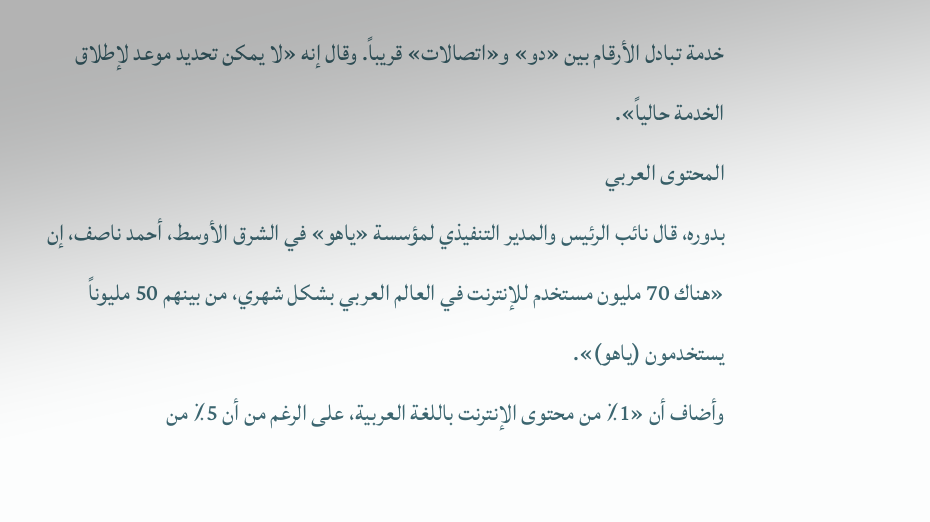خدمة تبادل الأرقام بين «دو» و«اتصالات» قريباً. وقال إنه «لا يمكن تحديد موعد لإطلاق الخدمة حالياً».
المحتوى العربي
بدوره، قال نائب الرئيس والمدير التنفيذي لمؤسسة «ياهو» في الشرق الأوسط، أحمد ناصف، إن «هناك 70 مليون مستخدم للإنترنت في العالم العربي بشكل شهري، من بينهم 50 مليوناً يستخدمون (ياهو)».
وأضاف أن «1٪ من محتوى الإنترنت باللغة العربية، على الرغم من أن 5٪ من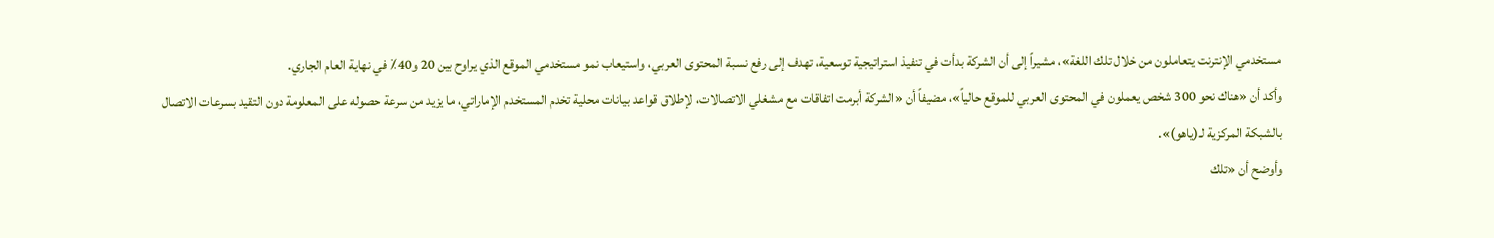مستخدمي الإنترنت يتعاملون من خلال تلك اللغة»، مشيراً إلى أن الشركة بدأت في تنفيذ استراتيجية توسعية، تهدف إلى رفع نسبة المحتوى العربي، واستيعاب نمو مستخدمي الموقع الذي يراوح بين 20 و40٪ في نهاية العام الجاري.
وأكد أن «هناك نحو 300 شخص يعملون في المحتوى العربي للموقع حالياً»، مضيفاً أن «الشركة أبرمت اتفاقات مع مشغلي الاتصالات، لإطلاق قواعد بيانات محلية تخدم المستخدم الإماراتي، ما يزيد من سرعة حصوله على المعلومة دون التقيد بسرعات الاتصال بالشبكة المركزية لـ(ياهو)».
وأوضح أن «تلك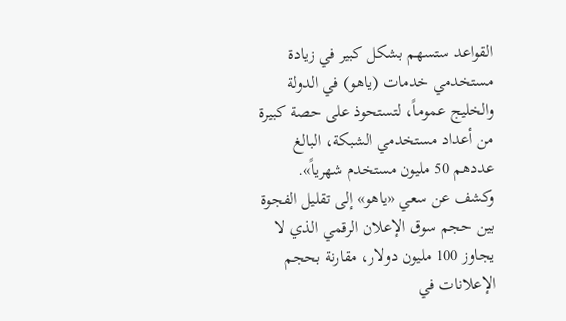القواعد ستسهم بشكل كبير في زيادة مستخدمي خدمات (ياهو) في الدولة والخليج عموماً، لتستحوذ على حصة كبيرة من أعداد مستخدمي الشبكة، البالغ عددهم 50 مليون مستخدم شهرياً».
وكشف عن سعي «ياهو» إلى تقليل الفجوة بين حجم سوق الإعلان الرقمي الذي لا يجاوز 100 مليون دولار، مقارنة بحجم الإعلانات في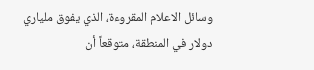وسائل الاعلام المقروءة، الذي يفوق ملياري دولار في المنطقة، متوقعاً أن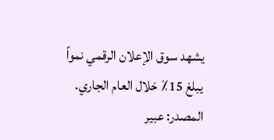يشهد سوق الإعلان الرقمي نمواً يبلغ 15٪ خلال العام الجاري.
المصدر: عبير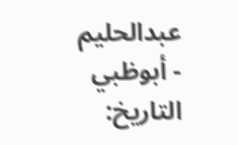عبدالحليم - أبوظبي التاريخ: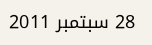28 سبتمبر 2011